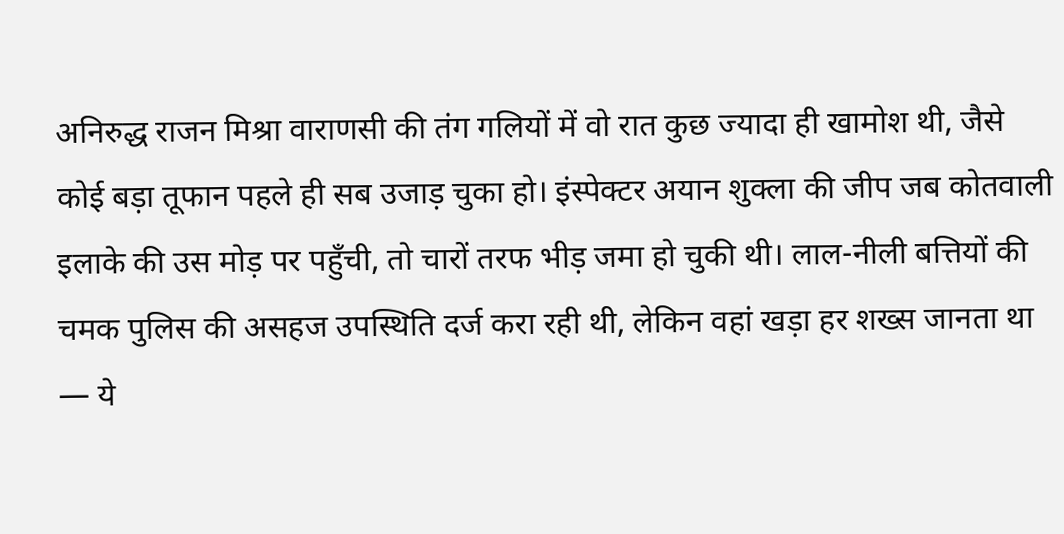अनिरुद्ध राजन मिश्रा वाराणसी की तंग गलियों में वो रात कुछ ज्यादा ही खामोश थी, जैसे कोई बड़ा तूफान पहले ही सब उजाड़ चुका हो। इंस्पेक्टर अयान शुक्ला की जीप जब कोतवाली इलाके की उस मोड़ पर पहुँची, तो चारों तरफ भीड़ जमा हो चुकी थी। लाल-नीली बत्तियों की चमक पुलिस की असहज उपस्थिति दर्ज करा रही थी, लेकिन वहां खड़ा हर शख्स जानता था — ये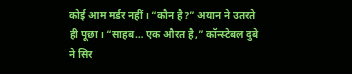कोई आम मर्डर नहीं। “कौन है?” अयान ने उतरते ही पूछा। “साहब… एक औरत है,” कॉन्स्टेबल दुबे ने सिर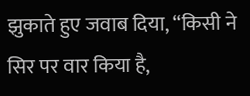झुकाते हुए जवाब दिया, “किसी ने सिर पर वार किया है,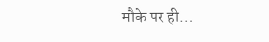मौके पर ही…